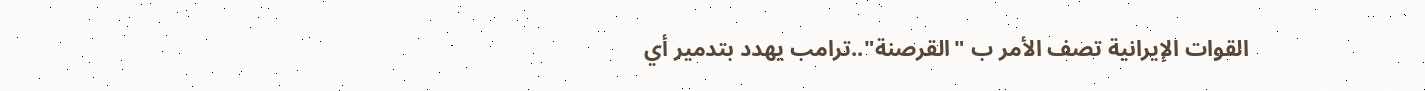القوات الإيرانية تصف الأمر ب "القرصنة"..ترامب يهدد بتدمير أي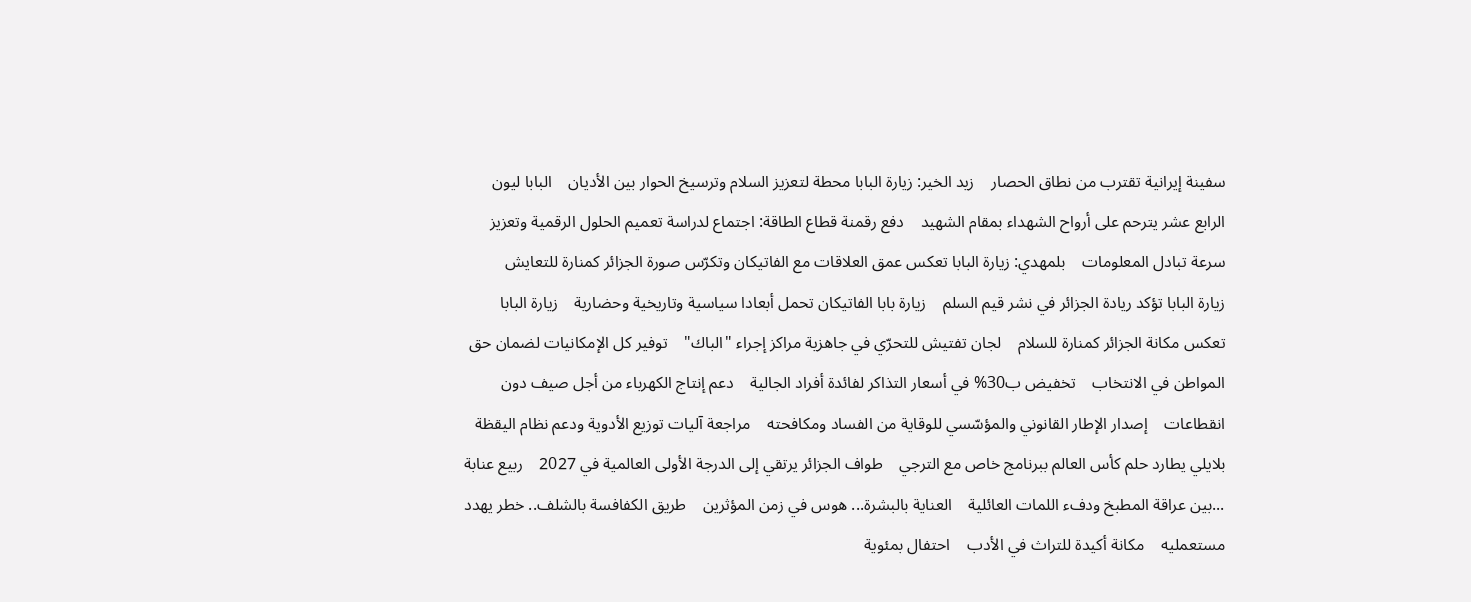سفينة إيرانية تقترب من نطاق الحصار    زيد الخير: زيارة البابا محطة لتعزيز السلام وترسيخ الحوار بين الأديان    البابا ليون الرابع عشر يترحم على أرواح الشهداء بمقام الشهيد    دفع رقمنة قطاع الطاقة: اجتماع لدراسة تعميم الحلول الرقمية وتعزيز سرعة تبادل المعلومات    بلمهدي: زيارة البابا تعكس عمق العلاقات مع الفاتيكان وتكرّس صورة الجزائر كمنارة للتعايش    زيارة البابا تؤكد ريادة الجزائر في نشر قيم السلم    زيارة بابا الفاتيكان تحمل أبعادا سياسية وتاريخية وحضارية    زيارة البابا تعكس مكانة الجزائر كمنارة للسلام    لجان تفتيش للتحرّي في جاهزية مراكز إجراء "الباك"    توفير كل الإمكانيات لضمان حق المواطن في الانتخاب    تخفيض ب30% في أسعار التذاكر لفائدة أفراد الجالية    دعم إنتاج الكهرباء من أجل صيف دون انقطاعات    إصدار الإطار القانوني والمؤسّسي للوقاية من الفساد ومكافحته    مراجعة آليات توزيع الأدوية ودعم نظام اليقظة    بلايلي يطارد حلم كأس العالم ببرنامج خاص مع الترجي    طواف الجزائر يرتقي إلى الدرجة الأولى العالمية في 2027    ربيع عنابة ...بين عراقة المطبخ ودفء اللمات العائلية    العناية بالبشرة... هوس في زمن المؤثرين    طريق الكفافسة بالشلف.. خطر يهدد مستعمليه    مكانة أكيدة للتراث في الأدب    احتفال بمئوية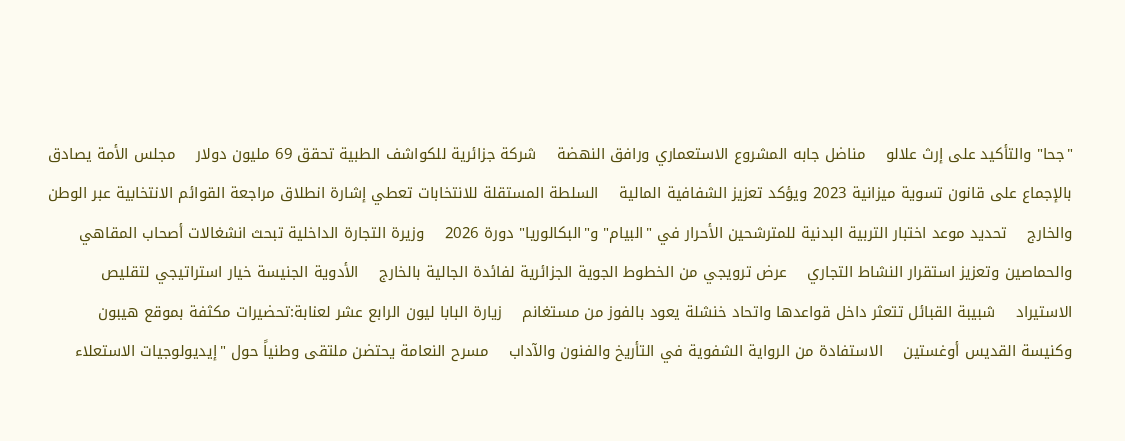"جحا" والتأكيد على إرث علالو    مناضل جابه المشروع الاستعماري ورافق النهضة    شركة جزائرية للكواشف الطبية تحقق 69 مليون دولار    مجلس الأمة يصادق بالإجماع على قانون تسوية ميزانية 2023 ويؤكد تعزيز الشفافية المالية    السلطة المستقلة للانتخابات تعطي إشارة انطلاق مراجعة القوائم الانتخابية عبر الوطن والخارج    تحديد موعد اختبار التربية البدنية للمترشحين الأحرار في "البيام" و"البكالوريا" دورة 2026    وزيرة التجارة الداخلية تبحث انشغالات أصحاب المقاهي والحماصين وتعزيز استقرار النشاط التجاري    عرض ترويجي من الخطوط الجوية الجزائرية لفائدة الجالية بالخارج    الأدوية الجنيسة خيار استراتيجي لتقليص الاستيراد    شبيبة القبائل تتعثر داخل قواعدها واتحاد خنشلة يعود بالفوز من مستغانم    زيارة البابا ليون الرابع عشر لعنابة:تحضيرات مكثفة بموقع هيبون وكنيسة القديس أوغستين    الاستفادة من الرواية الشفوية في التأريخ والفنون والآداب    مسرح النعامة يحتضن ملتقى وطنياً حول "إيديولوجيات الاستعلاء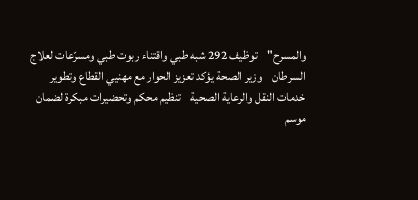والمسرح"    توظيف 292 شبه طبي واقتناء ربوت طبي ومسرّعات لعلاج السرطان    وزير الصحة يؤكد تعزيز الحوار مع مهنيي القطاع وتطوير خدمات النقل والرعاية الصحية    تنظيم محكم وتحضيرات مبكرة لضمان موسم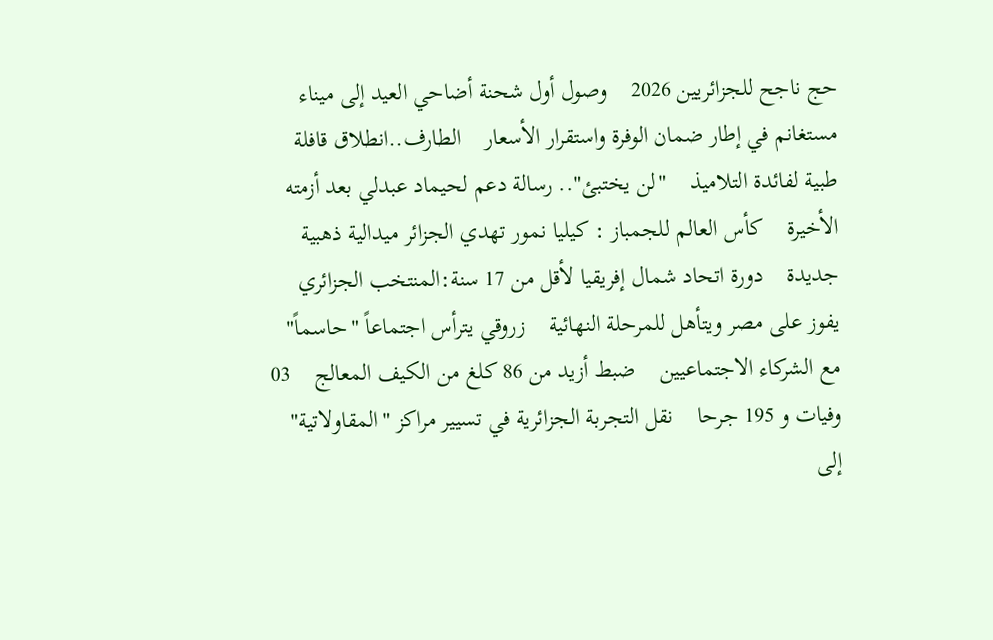حج ناجح للجزائريين 2026    وصول أول شحنة أضاحي العيد إلى ميناء مستغانم في إطار ضمان الوفرة واستقرار الأسعار    الطارف..انطلاق قافلة طبية لفائدة التلاميذ    "لن يختبئ".. رسالة دعم لحيماد عبدلي بعد أزمته الأخيرة    كأس العالم للجمباز : كيليا نمور تهدي الجزائر ميدالية ذهبية جديدة    دورة اتحاد شمال إفريقيا لأقل من 17 سنة:المنتخب الجزائري يفوز على مصر ويتأهل للمرحلة النهائية    زروقي يترأس اجتماعاً "حاسماً" مع الشركاء الاجتماعيين    ضبط أزيد من 86 كلغ من الكيف المعالج    03 وفيات و 195 جرحا    نقل التجربة الجزائرية في تسيير مراكز "المقاولاتية" إلى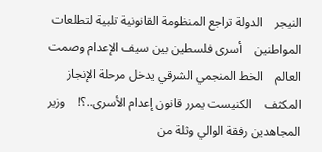النيجر    الدولة تراجع المنظومة القانونية تلبية لتطلعات المواطنين    أسرى فلسطين بين سيف الإعدام وصمت العالم    الخط المنجمي الشرقي يدخل مرحلة الإنجاز المكثف    الكنيست يمرر قانون إعدام الأسرى..؟!    وزير المجاهدين رفقة الوالي وثلة من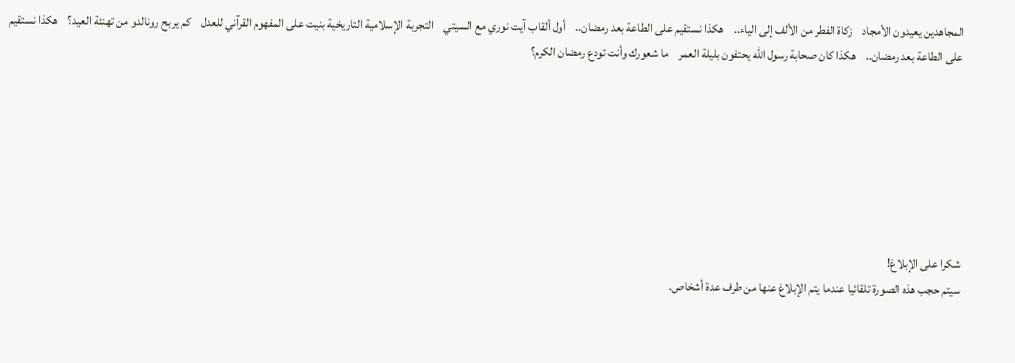المجاهدين يعيدون الأمجاد    زكاة الفطر من الألف إلى الياء..    هكذا نستقيم على الطاعة بعد رمضان..    أول ألقاب آيت نوري مع السيتي    التجربة الإسلامية التاريخية بنيت على المفهوم القرآني للعدل    كم يربح رونالدو من تهنئة العيد؟    هكذا نستقيم على الطاعة بعد رمضان..    هكذا كان صحابة رسول الله يحتفون بليلة العمر    ما شعورك وأنت تودع رمضان الكرم؟







شكرا على الإبلاغ!
سيتم حجب هذه الصورة تلقائيا عندما يتم الإبلاغ عنها من طرف عدة أشخاص.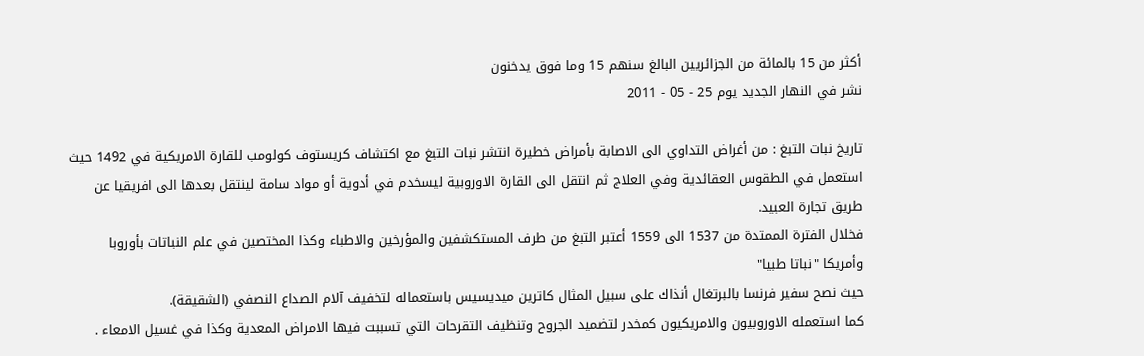أكثر من 15 بالمائة من الجزائريين البالغ سنهم 15 وما فوق يدخنون
نشر في النهار الجديد يوم 25 - 05 - 2011

تاريخ نبات التبغ : من أغراض التداوي الى الاصابة بأمراض خطيرة انتشر نبات التبغ مع اكتشاف كريستوف كولومب للقارة الامريكية في 1492 حيث استعمل في الطقوس العقائدية وفي العلاج ثم انتقل الى القارة الاوروبية ليسخدم في أدوية أو مواد سامة لينتقل بعدها الى افريقيا عن طريق تجارة العبيد.
فخلال الفترة الممتدة من 1537 الى 1559 أعتبر التبغ من طرف المستكشفين والمؤرخين والاطباء وكذا المختصين في علم النباتات بأوروبا وأمريكا "نباتا طبيا"
حيث نصح سفير فرنسا بالبرتغال أنذاك على سبيل المثال كاترين ميديسيس باستعماله لتخفيف آلام الصداع النصفي (الشقيقة).
كما استعمله الاوروبيون والامريكيون كمخدر لتضميد الجروح وتنظيف التقرحات التي تسببت فيها الامراض المعدية وكذا في غسيل الامعاء .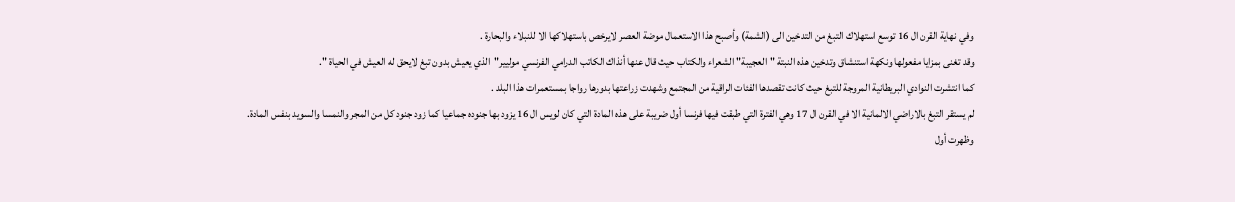وفي نهاية القرن ال 16 توسع استهلاك التبغ من التدخين الى (الشمة) وأصبح هذا الاستعمال موضة العصر لايرخص باستهلاكها الا للنبلاء والبحارة .
وقد تغنى بمزايا مفعولها ونكهة استنشاق وتدخين هذه النبتة "العجيبة" الشعراء والكتاب حيث قال عنها أنذاك الكاتب الدرامي الفرنسي موليير"الذي يعيش بدون تبغ لايحق له العيش في الحياة ".
كما انتشرت النوادي البريطانية المروجة للتبغ حيث كانت تقصدها الفئات الراقية من المجتمع وشهدت زراعتها بدورها رواجا بمستعمرات هذا البلد .
لم يستقر التبغ بالاراضي الالمانية الا في القرن ال 17 وهي الفترة التي طبقت فيها فرنسا أول ضريبة على هذه المادة التي كان لويس ال 16 يزود بها جنوده جماعيا كما زود جنود كل من المجر والنمسا والسويد بنفس المادة.
وظهرت أول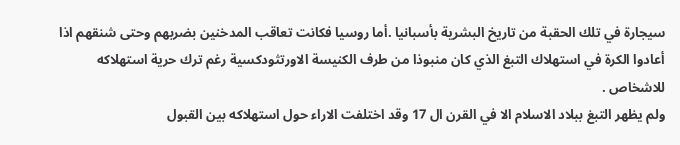سيجارة في تلك الحقبة من تاريخ البشرية بأسبانيا .أما روسيا فكانت تعاقب المدخنين بضربهم وحتى شنقهم اذا أعادوا الكرة في استهلاك التبغ الذي كان منبوذا من طرف الكنيسة الاورتثودكسية رغم ترك حرية استهلاكه للاشخاص .
ولم يظهر التبغ ببلاد الاسلام الا في القرن ال 17 وقد اختلفت الاراء حول استهلاكه بين القبول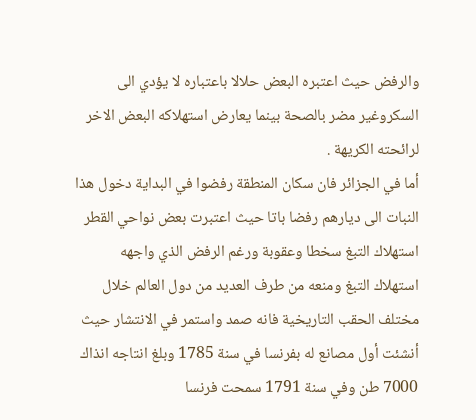والرفض حيث اعتبره البعض حلالا باعتباره لا يؤدي الى السكروغير مضر بالصحة بينما يعارض استهلاكه البعض الاخر لرائحته الكريهة .
أما في الجزائر فان سكان المنطقة رفضوا في البداية دخول هذا النبات الى ديارهم رفضا باتا حيث اعتبرت بعض نواحي القطر استهلاك التبغ سخطا وعقوبة ورغم الرفض الذي واجهه استهلاك التبغ ومنعه من طرف العديد من دول العالم خلال مختلف الحقب التاريخية فانه صمد واستمر في الانتشار حيث أنشئت أول مصانع له بفرنسا في سنة 1785 وبلغ انتاجه انذاك 7000 طن وفي سنة 1791 سمحت فرنسا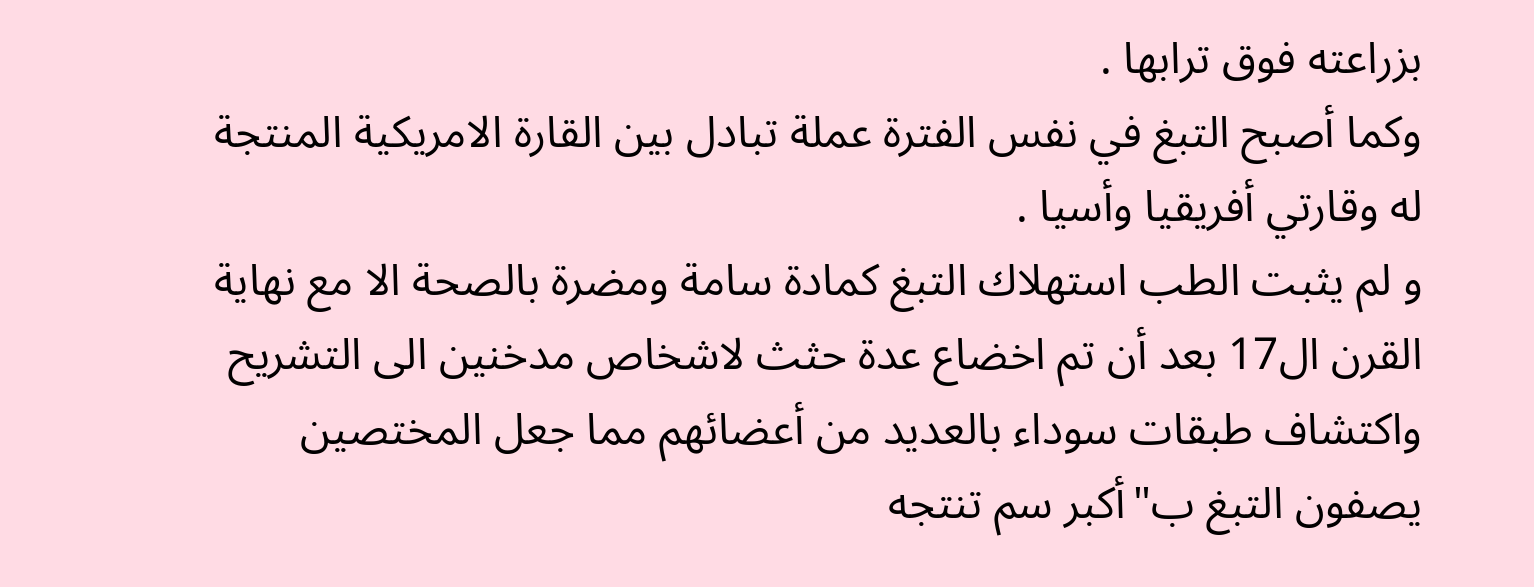بزراعته فوق ترابها .
وكما أصبح التبغ في نفس الفترة عملة تبادل بين القارة الامريكية المنتجة له وقارتي أفريقيا وأسيا .
و لم يثبت الطب استهلاك التبغ كمادة سامة ومضرة بالصحة الا مع نهاية القرن ال17 بعد أن تم اخضاع عدة حثث لاشخاص مدخنين الى التشريح واكتشاف طبقات سوداء بالعديد من أعضائهم مما جعل المختصين يصفون التبغ ب"أكبر سم تنتجه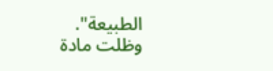الطبيعة".
وظلت مادة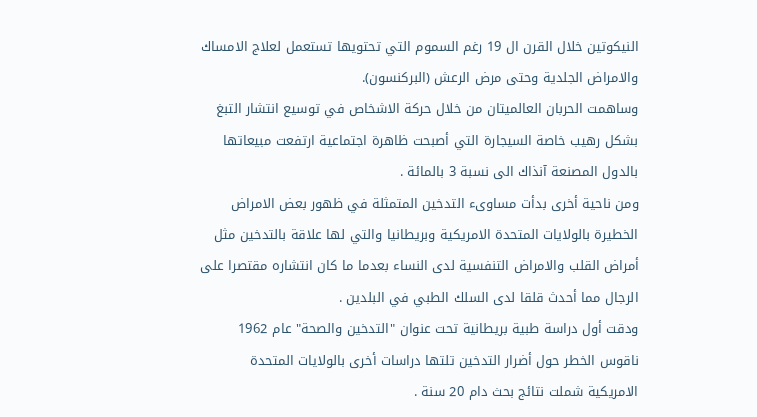النيكوتين خلال القرن ال 19 رغم السموم التي تحتويها تستعمل لعلاج الامساك والامراض الجلدية وحتى مرض الرعش (البركنسون).
وساهمت الحربان العالميتان من خلال حركة الاشخاص في توسيع انتشار التبغ بشكل رهيب خاصة السيجارة التي أصبحت ظاهرة اجتماعية ارتفعت مبيعاتها بالدول المصنعة آنذاك الى نسبة 3 بالمائة .
ومن ناحية أخرى بدأت مساوىء التدخين المتمثلة في ظهور بعض الامراض الخطيرة بالولايات المتحدة الامريكية وبريطانيا والتي لها علاقة بالتدخين مثل أمراض القلب والامراض التنفسية لدى النساء بعدما ما كان انتشاره مقتصرا على الرجال مما أحدث قلقا لدى السلك الطبي في البلدين .
ودقت أول دراسة طبية بريطانية تحت عنوان "التدخين والصحة" عام 1962 ناقوس الخطر حول أضرار التدخين تلتها دراسات أخرى بالولايات المتحدة الامريكية شملت نتائج بحث دام 20 سنة .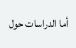أما الدراسات حول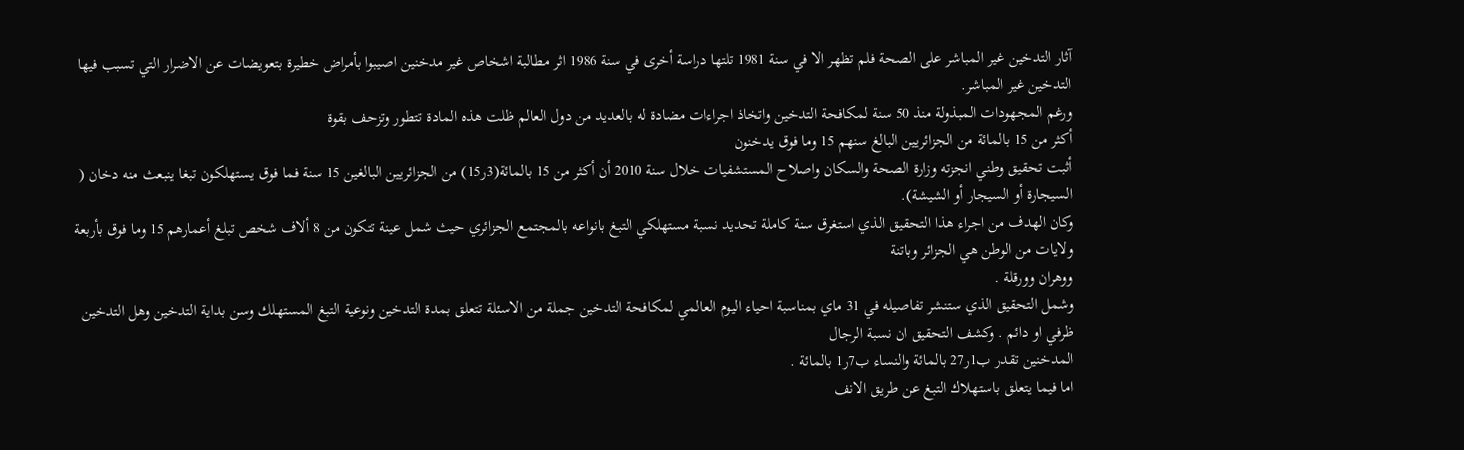آثار التدخين غير المباشر على الصحة فلم تظهر الا في سنة 1981 تلتها دراسة أخرى في سنة 1986 اثر مطالبة اشخاص غير مدخنين اصيبوا بأمراض خطيرة بتعويضات عن الاضرار التي تسبب فيها التدخين غير المباشر.
ورغم المجهودات المبذولة منذ 50 سنة لمكافحة التدخين واتخاذ اجراءات مضادة له بالعديد من دول العالم ظلت هذه المادة تتطور وتزحف بقوة
أكثر من 15 بالمائة من الجزائريين البالغ سنهم 15 وما فوق يدخنون
أثبت تحقيق وطني انجزته وزارة الصحة والسكان واصلاح المستشفيات خلال سنة 2010 أن أكثر من 15 بالمائة(3ر15) من الجزائريين البالغين 15 سنة فما فوق يستهلكون تبغا ينبعث منه دخان ( السيجارة أو السيجار أو الشيشة).
وكان الهدف من اجراء هذا التحقيق الذي استغرق سنة كاملة تحديد نسبة مستهلكي التبغ بانواعه بالمجتمع الجزائري حيث شمل عينة تتكون من 8 ألاف شخص تبلغ أعمارهم 15 وما فوق بأربعة ولايات من الوطن هي الجزائر وباتنة
ووهران وورقلة .
وشمل التحقيق الذي ستنشر تفاصيله في 31 ماي بمناسبة احياء اليوم العالمي لمكافحة التدخين جملة من الاسئلة تتعلق بمدة التدخين ونوعية التبغ المستهلك وسن بداية التدخين وهل التدخين ظرفي او دائم . وكشف التحقيق ان نسبة الرجال
المدخنين تقدر ب1ر27 بالمائة والنساء ب7ر1 بالمائة .
اما فيما يتعلق باستهلاك التبغ عن طريق الانف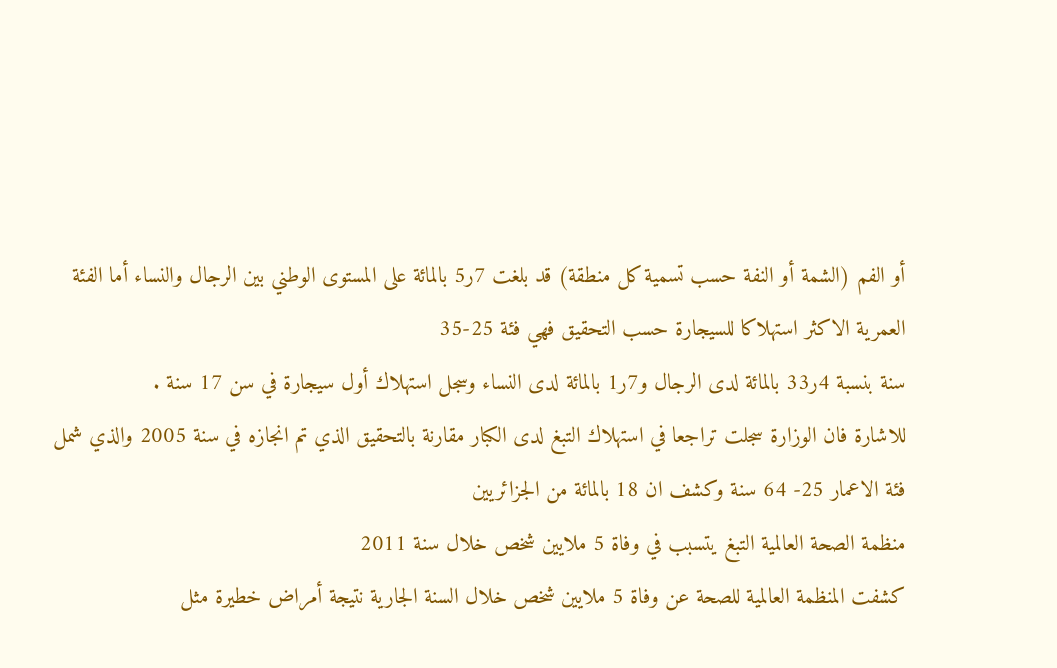أو الفم (الشمة أو النفة حسب تسمية كل منطقة) قد بلغت 7ر5 بالمائة على المستوى الوطني بين الرجال والنساء أما الفئة العمرية الاكثر استهلاكا للسيجارة حسب التحقيق فهي فئة 25-35
سنة بنسبة 4ر33 بالمائة لدى الرجال و7ر1 بالمائة لدى النساء وسجل استهلاك أول سيجارة في سن 17 سنة .
للاشارة فان الوزارة سجلت تراجعا في استهلاك التبغ لدى الكبار مقارنة بالتحقيق الذي تم انجازه في سنة 2005 والذي شمل فئة الاعمار 25- 64 سنة وكشف ان 18 بالمائة من الجزائريين
منظمة الصحة العالمية التبغ يتسبب في وفاة 5 ملايين شخص خلال سنة 2011
كشفت المنظمة العالمية للصحة عن وفاة 5 ملايين شخص خلال السنة الجارية نتيجة أمراض خطيرة مثل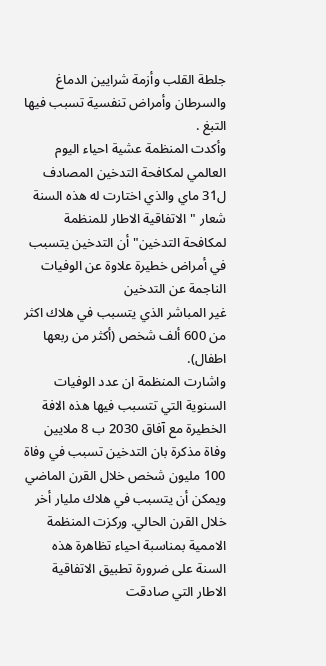جلطة القلب وأزمة شرايين الدماغ والسرطان وأمراض تنفسية تسبب فيها التبغ .
وأكدت المنظمة عشية احياء اليوم العالمي لمكافحة التدخين المصادف ل31 ماي والذي اختارت له هذه السنة شعار "الاتفاقية الاطار للمنظمة لمكافحة التدخين" أن التدخين يتسبب في أمراض خطيرة علاوة عن الوفيات الناجمة عن التدخين
غير المباشر الذي يتسبب في هلاك اكثر من 600 ألف شخص (أكثر من ربعها اطفال).
واشارت المنظمة ان عدد الوفيات السنوية التي تتسبب فيها هذه الافة الخطيرة مع آفاق 2030 ب 8 ملايين وفاة مذكرة بان التدخين تسبب في وفاة 100 مليون شخص خلال القرن الماضي ويمكن أن يتسبب في هلاك مليار أخر خلال القرن الحالي. وركزت المنظمة الاممية بمناسبة احياء تظاهرة هذه السنة على ضرورة تطبيق الاتفاقية الاطار التي صادقت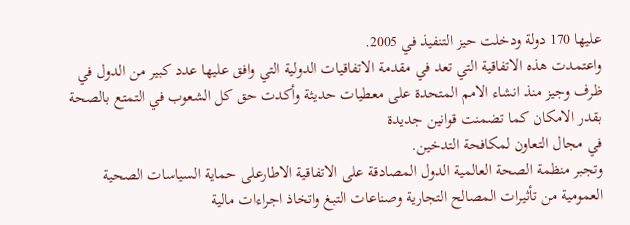عليها 170 دولة ودخلت حيز التنفيذ في 2005.
واعتمدت هذه الاتفاقية التي تعد في مقدمة الاتفاقيات الدولية التي وافق عليها عدد كبير من الدول في ظرف وجيز منذ انشاء الامم المتحدة على معطيات حديثة وأكدت حق كل الشعوب في التمتع بالصحة بقدر الامكان كما تضمنت قوانين جديدة
في مجال التعاون لمكافحة التدخين.
وتجبر منظمة الصحة العالمية الدول المصادقة على الاتفاقية الاطارعلى حماية السياسات الصحية العمومية من تأثيرات المصالح التجارية وصناعات التبغ واتخاذ اجراءات مالية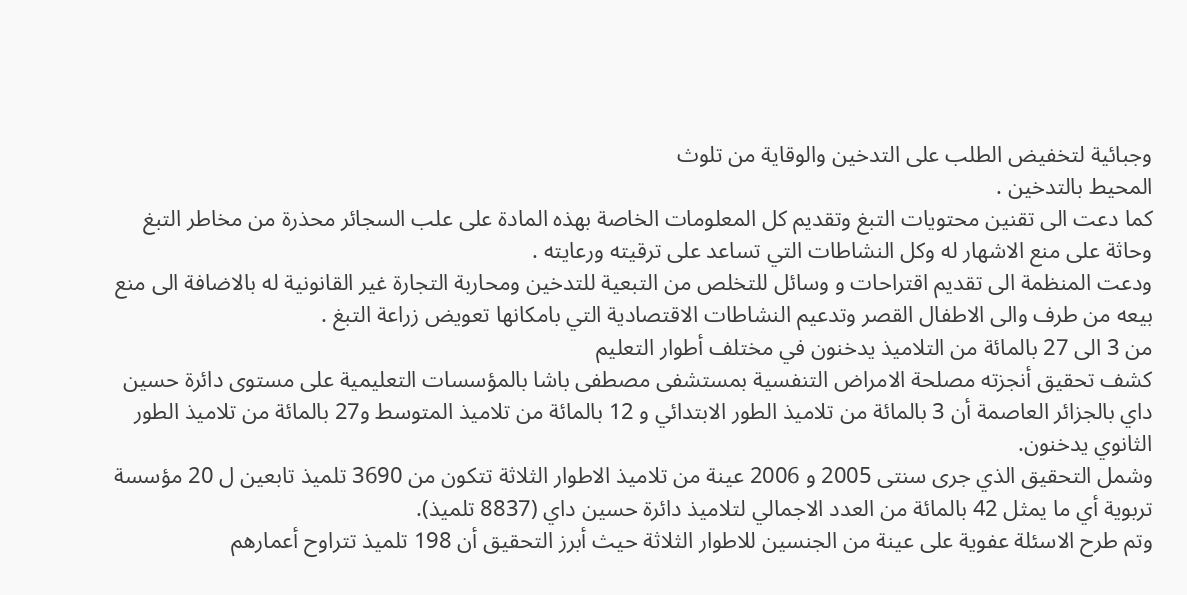وجبائية لتخفيض الطلب على التدخين والوقاية من تلوث
المحيط بالتدخين .
كما دعت الى تقنين محتويات التبغ وتقديم كل المعلومات الخاصة بهذه المادة على علب السجائر محذرة من مخاطر التبغ وحاثة على منع الاشهار له وكل النشاطات التي تساعد على ترقيته ورعايته .
ودعت المنظمة الى تقديم اقتراحات و وسائل للتخلص من التبعية للتدخين ومحاربة التجارة غير القانونية له بالاضافة الى منع بيعه من طرف والى الاطفال القصر وتدعيم النشاطات الاقتصادية التي بامكانها تعويض زراعة التبغ .
من 3 الى 27 بالمائة من التلاميذ يدخنون في مختلف أطوار التعليم
كشف تحقيق أنجزته مصلحة الامراض التنفسية بمستشفى مصطفى باشا بالمؤسسات التعليمية على مستوى دائرة حسين داي بالجزائر العاصمة أن 3 بالمائة من تلاميذ الطور الابتدائي و 12 بالمائة من تلاميذ المتوسط و27 بالمائة من تلاميذ الطور الثانوي يدخنون.
وشمل التحقيق الذي جرى سنتى 2005 و 2006 عينة من تلاميذ الاطوار الثلاثة تتكون من 3690 تلميذ تابعين ل 20 مؤسسة تربوية أي ما يمثل 42 بالمائة من العدد الاجمالي لتلاميذ دائرة حسين داي (8837 تلميذ).
وتم طرح الاسئلة عفوية على عينة من الجنسين للاطوار الثلاثة حيث أبرز التحقيق أن 198 تلميذ تتراوح أعمارهم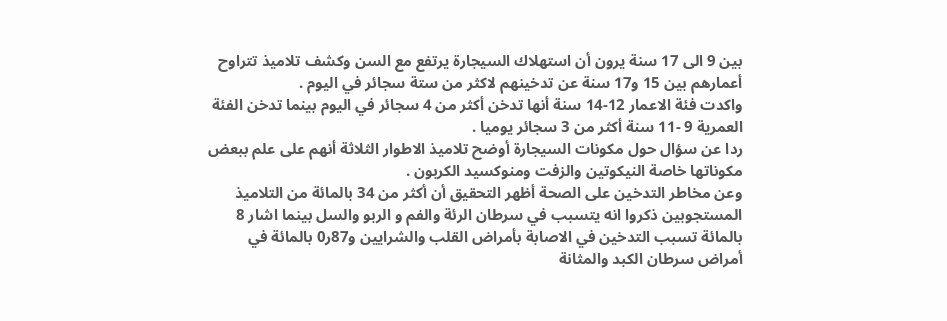بين 9 الى 17 سنة يرون أن استهلاك السيجارة يرتفع مع السن وكشف تلاميذ تتراوح أعمارهم بين 15 و17 سنة عن تدخينهم لاكثر من ستة سجائر في اليوم .
واكدت فئة الاعمار 12-14 سنة أنها تدخن أكثر من 4 سجائر في اليوم بينما تدخن الفئة العمرية 9 -11 سنة أكثر من 3 سجائر يوميا .
ردا عن سؤال حول مكونات السيجارة أوضح تلاميذ الاطوار الثلاثة أنهم على علم ببعض مكوناتها خاصة النيكوتين والزفت ومنوكسيد الكربون .
وعن مخاطر التدخين على الصحة أظهر التحقيق أن أكثر من 34 بالمائة من التلاميذ المستجوبين ذكروا انه يتسبب في سرطان الرئة والفم و الربو والسل بينما اشار 8 بالمائة تسبب التدخين في الاصابة بأمراض القلب والشرايين و87ر0 بالمائة في أمراض سرطان الكبد والمثانة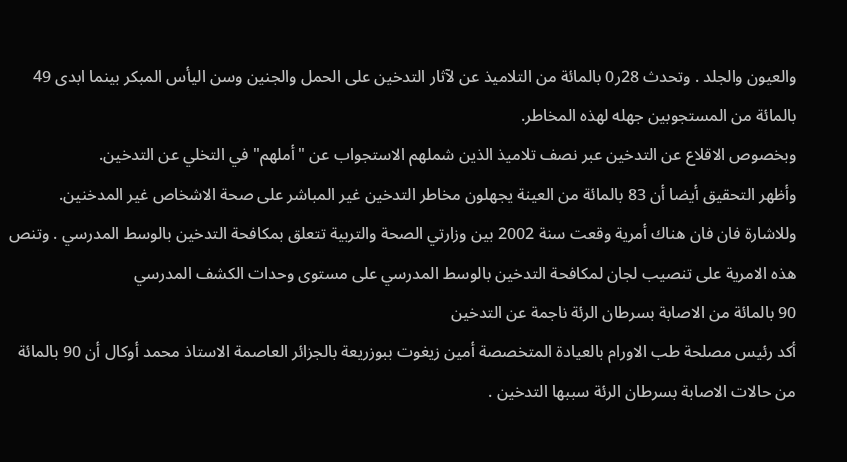والعيون والجلد . وتحدث 28ر0 بالمائة من التلاميذ عن لآثار التدخين على الحمل والجنين وسن اليأس المبكر بينما ابدى 49 بالمائة من المستجوبين جهله لهذه المخاطر.
وبخصوص الاقلاع عن التدخين عبر نصف تلاميذ الذين شملهم الاستجواب عن "أملهم" في التخلي عن التدخين.
وأظهر التحقيق أيضا أن 83 بالمائة من العينة يجهلون مخاطر التدخين غير المباشر على صحة الاشخاص غير المدخنين.
وللاشارة فان فان هناك أمرية وقعت سنة 2002 بين وزارتي الصحة والتربية تتعلق بمكافحة التدخين بالوسط المدرسي . وتنص هذه الامرية على تنصيب لجان لمكافحة التدخين بالوسط المدرسي على مستوى وحدات الكشف المدرسي
90 بالمائة من الاصابة بسرطان الرئة ناجمة عن التدخين
أكد رئيس مصلحة طب الاورام بالعيادة المتخصصة أمين زيغوت ببوزريعة بالجزائر العاصمة الاستاذ محمد أوكال أن 90 بالمائة من حالات الاصابة بسرطان الرئة سببها التدخين .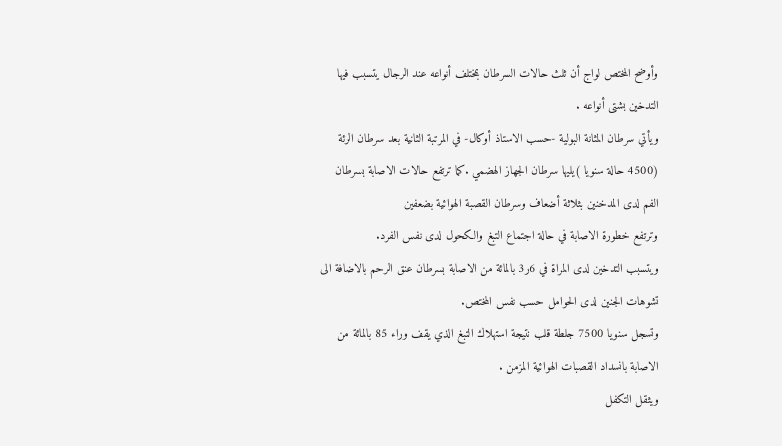وأوضح المختص لواج أن ثلث حالات السرطان بمختلف أنواعه عند الرجال يتسبب فيها التدخين بشتى أنواعه .
ويأتي سرطان المثانة البولية -حسب الاستاذ أوكال- في المرتبة الثانية بعد سرطان الرئة (4500 حالة سنويا )يليها سرطان الجهاز الهضمي .كما ترتفع حالات الاصابة بسرطان الفم لدى المدخنين بثلاثة أضعاف وسرطان القصبة الهوائية بضعفين
وترتفع خطورة الاصابة في حالة اجتماع التبغ والكحول لدى نفس الفرد.
ويتسبب التدخين لدى المراة في 6ر3 بالمائة من الاصابة بسرطان عنق الرحم بالاضافة الى تشوهات الجنين لدى الحوامل حسب نفس المختص.
وتسجل سنويا 7500 جلطة قلب نتيجة استهلاك التبغ الذي يقف وراء 85 بالمائة من الاصابة بانسداد القصبات الهوائية المزمن .
ويثقل التكفل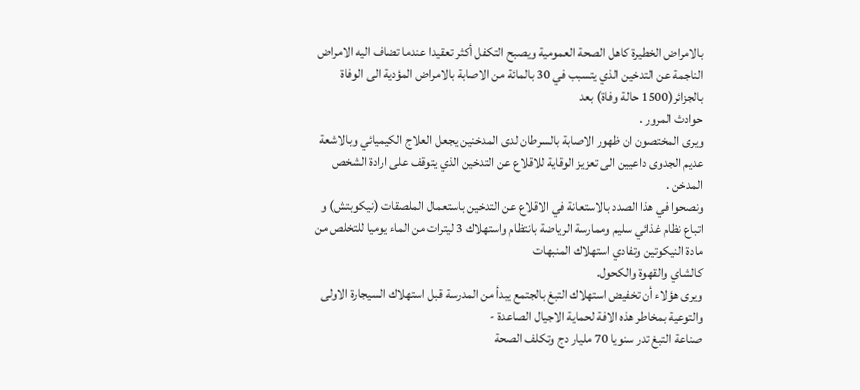بالامراض الخطيرة كاهل الصحة العمومية ويصبح التكفل أكثر تعقيدا عندما تضاف اليه الامراض الناجمة عن التدخين الذي يتسبب في 30 بالمائة من الاصابة بالامراض المؤدية الى الوفاة بالجزائر(1500 حالة وفاة) بعد
حوادث المرور .
ويرى المختصون ان ظهور الاصابة بالسرطان لدى المدخنين يجعل العلاج الكيميائي وبالاشعة عديم الجدوى داعيين الى تعزيز الوقاية للاقلاع عن التدخين الذي يتوقف على ارادة الشخص المدخن .
ونصحوا في هذا الصدد بالاستعانة في الاقلاع عن التدخين باستعمال الملصقات (نيكوبتش) و اتباع نظام غذائي سليم وممارسة الرياضة بانتظام واستهلاك 3 ليترات من الماء يوميا للتخلص من مادة النيكوتين وتفادي استهلاك المنبهات
كالشاي والقهوة والكحول.
ويرى هؤلاء أن تخفيض استهلاك التبغ بالجتمع يبدأ من المدرسة قبل استهلاك السيجارة الاولى والتوعية بمخاطر هذه الافة لحماية الاجيال الصاعدة -
صناعة التبغ تدر سنويا 70 مليار دج وتكلف الصحة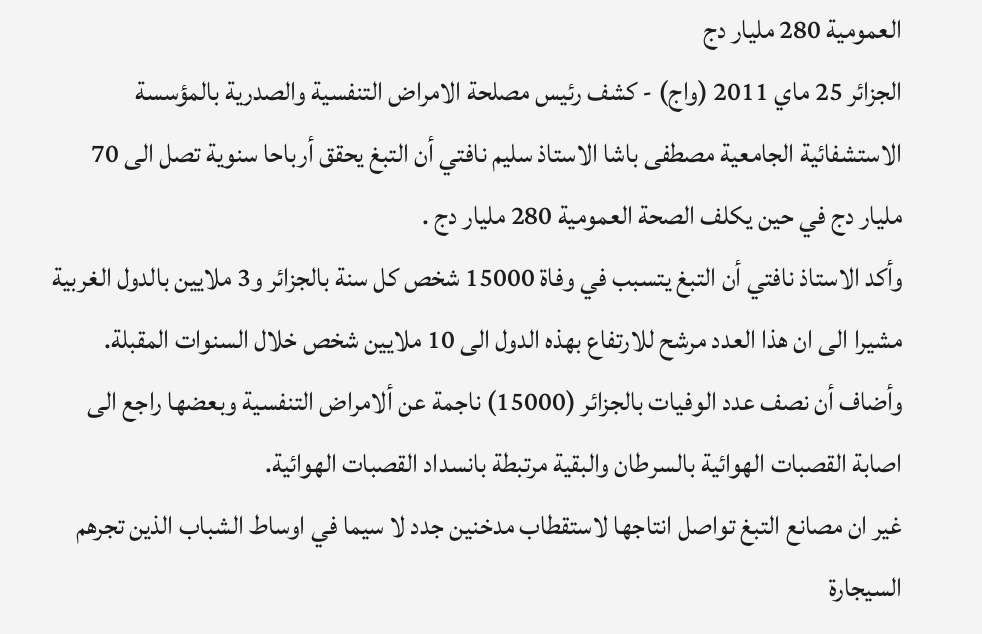العمومية 280 مليار دج
الجزائر 25 ماي 2011 (واج) - كشف رئيس مصلحة الامراض التنفسية والصدرية بالمؤسسة الاستشفائية الجامعية مصطفى باشا الاستاذ سليم نافتي أن التبغ يحقق أرباحا سنوية تصل الى 70 مليار دج في حين يكلف الصحة العمومية 280 مليار دج .
وأكد الاستاذ نافتي أن التبغ يتسبب في وفاة 15000 شخص كل سنة بالجزائر و3 ملايين بالدول الغربية مشيرا الى ان هذا العدد مرشح للارتفاع بهذه الدول الى 10 ملايين شخص خلال السنوات المقبلة.
وأضاف أن نصف عدد الوفيات بالجزائر (15000) ناجمة عن ألامراض التنفسية وبعضها راجع الى اصابة القصبات الهوائية بالسرطان والبقية مرتبطة بانسداد القصبات الهوائية.
غير ان مصانع التبغ تواصل انتاجها لاستقطاب مدخنين جدد لا سيما في اوساط الشباب الذين تجرهم السيجارة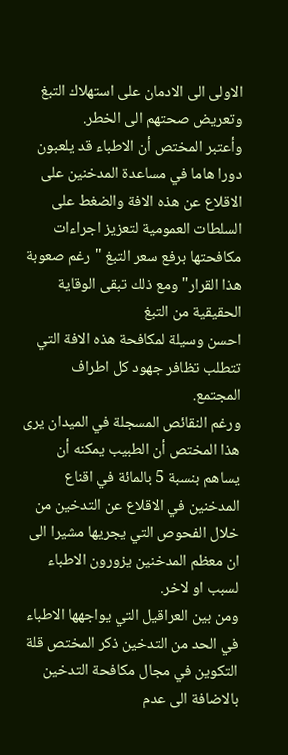الاولى الى الادمان على استهلاك التبغ وتعريض صحتهم الى الخطر.
وأعتبر المختص أن الاطباء قد يلعبون دورا هاما في مساعدة المدخنين على الاقلاع عن هذه الافة والضغط على السلطات العمومية لتعزيز اجراءات مكافحتها برفع سعر التبغ "رغم صعوبة هذا القرار" ومع ذلك تبقى الوقاية الحقيقية من التبغ
احسن وسيلة لمكافحة هذه الافة التي تتطلب تظافر جهود كل اطراف المجتمع.
ورغم النقائص المسجلة في الميدان يرى هذا المختص أن الطبيب يمكنه أن يساهم بنسبة 5 بالمائة في اقناع المدخنين في الاقلاع عن التدخين من خلال الفحوص التي يجريها مشيرا الى ان معظم المدخنين يزورون الاطباء لسبب او لاخر.
ومن بين العراقيل التي يواجهها الاطباء في الحد من التدخين ذكر المختص قلة التكوين في مجال مكافحة التدخين بالاضافة الى عدم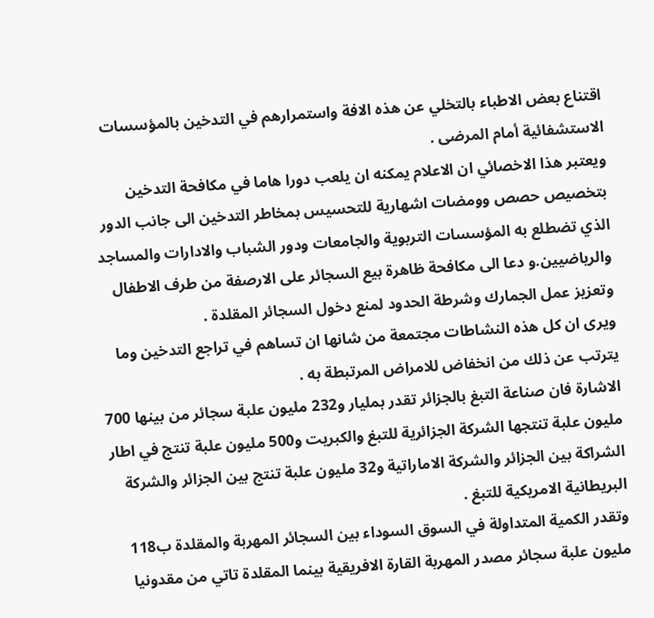اقتناع بعض الاطباء بالتخلي عن هذه الافة واستمرارهم في التدخين بالمؤسسات الاستشفائية أمام المرضى .
ويعتبر هذا الاخصائي ان الاعلام يمكنه ان يلعب دورا هاما في مكافحة التدخين بتخصيص حصص وومضات اشهارية للتحسيس بمخاطر التدخين الى جانب الدور الذي تضطلع به المؤسسات التربوية والجامعات ودور الشباب والادارات والمساجد والرياضيين.و دعا الى مكافحة ظاهرة بيع السجائر على الارصفة من طرف الاطفال وتعزيز عمل الجمارك وشرطة الحدود لمنع دخول السجائر المقلدة .
ويرى ان كل هذه النشاطات مجتمعة من شانها ان تساهم في تراجع التدخين وما يترتب عن ذلك من انخفاض للامراض المرتبطة به .
الاشارة فان صناعة التبغ بالجزائر تقدر بمليار و232 مليون علبة سجائر من بينها 700 مليون علبة تنتجها الشركة الجزائرية للتبغ والكبريت و500 مليون علبة تنتج في اطار الشراكة بين الجزائر والشركة الاماراتية و32 مليون علبة تنتج بين الجزائر والشركة البريطانية الامريكية للتبغ .
وتقدر الكمية المتداولة في السوق السوداء بين السجائر المهربة والمقلدة ب118 مليون علبة سجائر مصدر المهربة القارة الافريقية بينما المقلدة تاتي من مقدونيا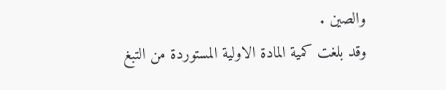والصين .
وقد بلغت كمية المادة الاولية المستوردة من التبغ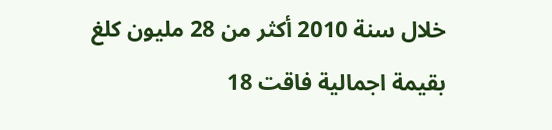خلال سنة 2010 أكثر من 28 مليون كلغ بقيمة اجمالية فاقت 18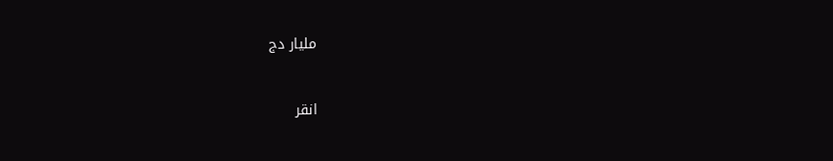مليار دج


انقر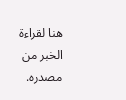هنا لقراءة الخبر من مصدره.